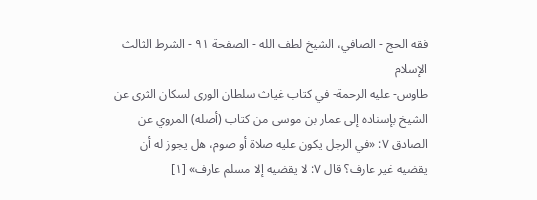فقه الحج - الصافي، الشيخ لطف الله - الصفحة ٩١ - الشرط الثالث الإسلام
طاوس- عليه الرحمة- في كتاب غياث سلطان الورى لسكان الثرى عن الشيخ بإسناده إلى عمار بن موسى من كتاب (أصله) المروي عن الصادق ٧: «في الرجل يكون عليه صلاة أو صوم، هل يجوز له أن يقضيه غير عارف؟ قال ٧: لا يقضيه إلا مسلم عارف» [١]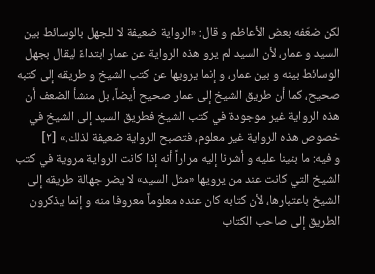لكن ضعّفه بعض الأعاظم و قال: «الرواية ضعيفة لا للجهل بالوسائط بين السيد و عمار، لأن السيد لم يرو هذه الرواية عن عمار ابتداءً ليقال بجهل الوسائط بينه و بين عمار، و إنما يرويها عن كتب الشيخ و طريقه إلى كتبه صحيح، كما أن طريق الشيخ إلى عمار صحيح أيضاً، بل منشأ الضعف أن هذه الرواية غير موجودة في كتب الشيخ فطريق السيد إلى الشيخ في خصوص هذه الرواية غير معلوم، فتصبح الرواية ضعيفة لذلك.» [٢]
و فيه: ما بنينا عليه و أشرنا إليه مراراً أنه إذا كانت الرواية مروية في كتب الشيخ التي كانت عند من يرويها «مثل السيد» لا يضر جهالة طريقه إلى الشيخ باعتبارها، لأن كتابه كان عنده معلوماً معروفا منه و إنما يذكرون الطريق إلى صاحب الكتاب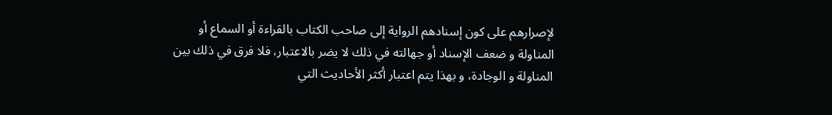لإصرارهم على كون إسنادهم الرواية إلى صاحب الكتاب بالقراءة أو السماع أو المناولة و ضعف الإسناد أو جهالته في ذلك لا يضر بالاعتبار، فلا فرق في ذلك بين المناولة و الوجادة، و بهذا يتم اعتبار أكثر الأحاديث التي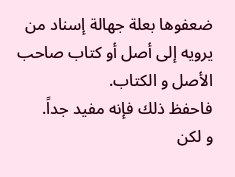ضعفوها بعلة جهالة إسناد من يرويه إلى أصل أو كتاب صاحب الأصل و الكتاب.
فاحفظ ذلك فإنه مفيد جداً.
و لكن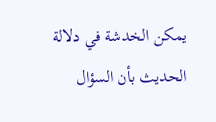يمكن الخدشة في دلالة الحديث بأن السؤال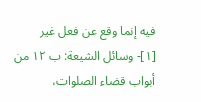فيه إنما وقع عن فعل غير
[١]- وسائل الشيعة: ب ١٢ من أبواب قضاء الصلوات،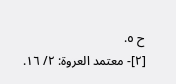ح ٥.
[٢]- معتمد العروة: ٢/ ١٦.